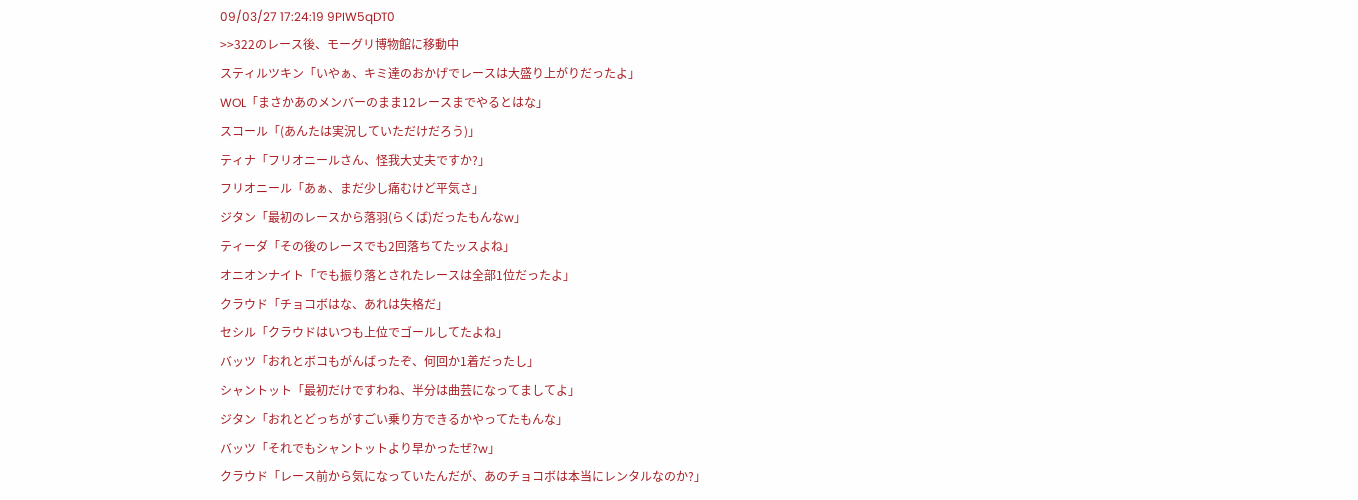09/03/27 17:24:19 9PIW5qDT0
>>322のレース後、モーグリ博物館に移動中
スティルツキン「いやぁ、キミ達のおかげでレースは大盛り上がりだったよ」
WOL「まさかあのメンバーのまま12レースまでやるとはな」
スコール「(あんたは実況していただけだろう)」
ティナ「フリオニールさん、怪我大丈夫ですか?」
フリオニール「あぁ、まだ少し痛むけど平気さ」
ジタン「最初のレースから落羽(らくば)だったもんなw」
ティーダ「その後のレースでも2回落ちてたッスよね」
オニオンナイト「でも振り落とされたレースは全部1位だったよ」
クラウド「チョコボはな、あれは失格だ」
セシル「クラウドはいつも上位でゴールしてたよね」
バッツ「おれとボコもがんばったぞ、何回か1着だったし」
シャントット「最初だけですわね、半分は曲芸になってましてよ」
ジタン「おれとどっちがすごい乗り方できるかやってたもんな」
バッツ「それでもシャントットより早かったぜ?w」
クラウド「レース前から気になっていたんだが、あのチョコボは本当にレンタルなのか?」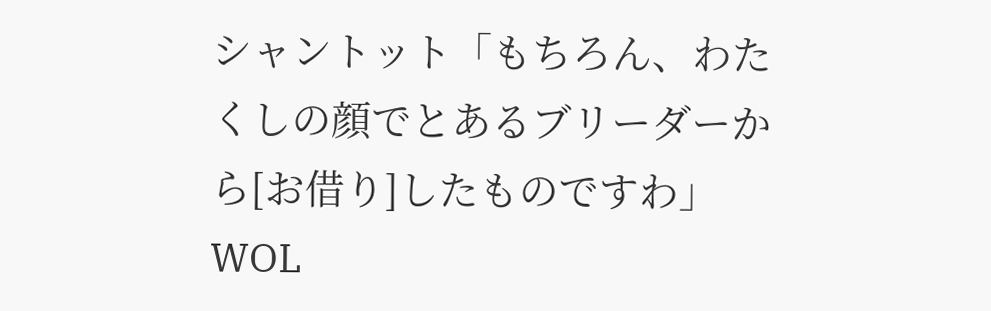シャントット「もちろん、わたくしの顔でとあるブリーダーから[お借り]したものですわ」
WOL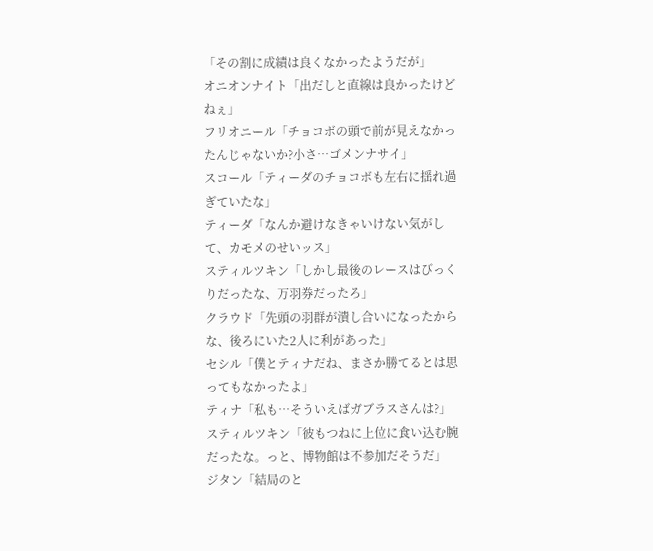「その割に成績は良くなかったようだが」
オニオンナイト「出だしと直線は良かったけどねぇ」
フリオニール「チョコボの頭で前が見えなかったんじゃないか?小さ…ゴメンナサイ」
スコール「ティーダのチョコボも左右に揺れ過ぎていたな」
ティーダ「なんか避けなきゃいけない気がして、カモメのせいッス」
スティルツキン「しかし最後のレースはびっくりだったな、万羽券だったろ」
クラウド「先頭の羽群が潰し合いになったからな、後ろにいた2人に利があった」
セシル「僕とティナだね、まさか勝てるとは思ってもなかったよ」
ティナ「私も…そういえばガブラスさんは?」
スティルツキン「彼もつねに上位に食い込む腕だったな。っと、博物館は不参加だそうだ」
ジタン「結局のと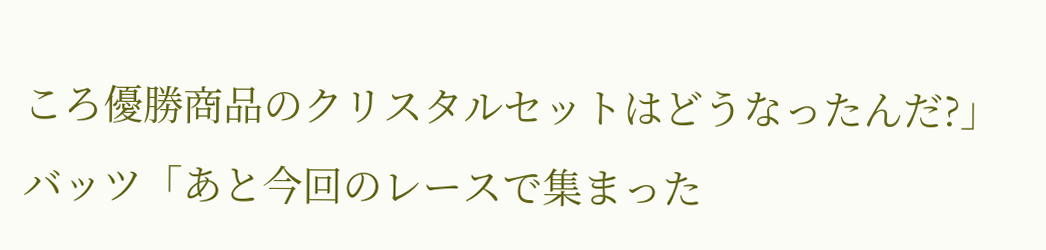ころ優勝商品のクリスタルセットはどうなったんだ?」
バッツ「あと今回のレースで集まった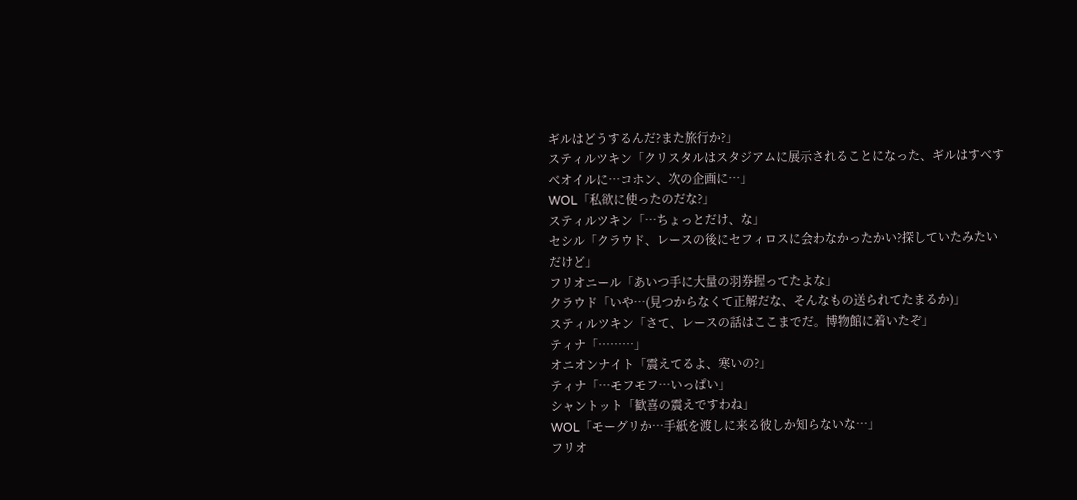ギルはどうするんだ?また旅行か?」
スティルツキン「クリスタルはスタジアムに展示されることになった、ギルはすべすべオイルに…コホン、次の企画に…」
WOL「私欲に使ったのだな?」
スティルツキン「…ちょっとだけ、な」
セシル「クラウド、レースの後にセフィロスに会わなかったかい?探していたみたいだけど」
フリオニール「あいつ手に大量の羽券握ってたよな」
クラウド「いや…(見つからなくて正解だな、そんなもの送られてたまるか)」
スティルツキン「さて、レースの話はここまでだ。博物館に着いたぞ」
ティナ「………」
オニオンナイト「震えてるよ、寒いの?」
ティナ「…モフモフ…いっぱい」
シャントット「歓喜の震えですわね」
WOL「モーグリか…手紙を渡しに来る彼しか知らないな…」
フリオ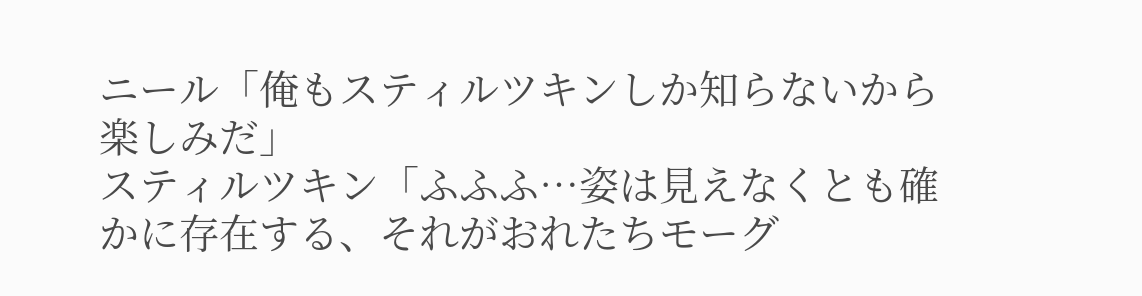ニール「俺もスティルツキンしか知らないから楽しみだ」
スティルツキン「ふふふ…姿は見えなくとも確かに存在する、それがおれたちモーグ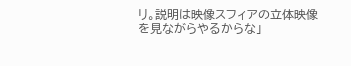リ。説明は映像スフィアの立体映像を見ながらやるからな」